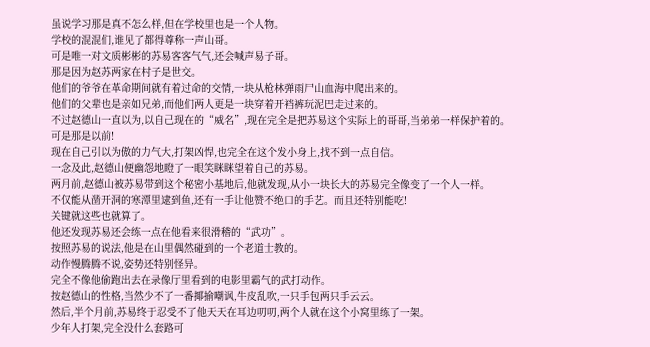虽说学习那是真不怎么样,但在学校里也是一个人物。
学校的混混们,谁见了都得尊称一声山哥。
可是唯一对文质彬彬的苏易客客气气,还会喊声易子哥。
那是因为赵苏两家在村子是世交。
他们的爷爷在革命期间就有着过命的交情,一块从枪林弹雨尸山血海中爬出来的。
他们的父辈也是亲如兄弟,而他们两人更是一块穿着开裆裤玩泥巴走过来的。
不过赵德山一直以为,以自己现在的“威名”,现在完全是把苏易这个实际上的哥哥,当弟弟一样保护着的。
可是那是以前!
现在自己引以为傲的力气大,打架凶悍,也完全在这个发小身上,找不到一点自信。
一念及此,赵德山便幽怨地瞪了一眼笑眯眯望着自己的苏易。
两月前,赵德山被苏易带到这个秘密小基地后,他就发现,从小一块长大的苏易完全像变了一个人一样。
不仅能从凿开洞的寒潭里逮到鱼,还有一手让他赞不绝口的手艺。而且还特别能吃!
关键就这些也就算了。
他还发现苏易还会练一点在他看来很滑稽的“武功”。
按照苏易的说法,他是在山里偶然碰到的一个老道士教的。
动作慢腾腾不说,姿势还特别怪异。
完全不像他偷跑出去在录像厅里看到的电影里霸气的武打动作。
按赵德山的性格,当然少不了一番揶揄嘲讽,牛皮乱吹,一只手包两只手云云。
然后,半个月前,苏易终于忍受不了他天天在耳边叨叨,两个人就在这个小窝里练了一架。
少年人打架,完全没什么套路可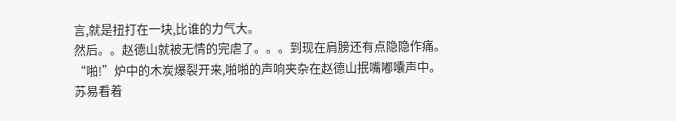言,就是扭打在一块,比谁的力气大。
然后。。赵德山就被无情的完虐了。。。到现在肩膀还有点隐隐作痛。
“啪!”炉中的木炭爆裂开来,啪啪的声响夹杂在赵德山抿嘴嘟囔声中。
苏易看着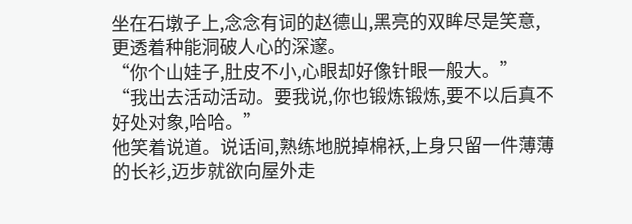坐在石墩子上,念念有词的赵德山,黑亮的双眸尽是笑意,更透着种能洞破人心的深邃。
“你个山娃子,肚皮不小,心眼却好像针眼一般大。”
“我出去活动活动。要我说,你也锻炼锻炼,要不以后真不好处对象,哈哈。”
他笑着说道。说话间,熟练地脱掉棉袄,上身只留一件薄薄的长衫,迈步就欲向屋外走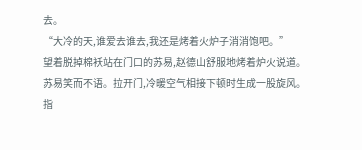去。
“大冷的天,谁爱去谁去,我还是烤着火炉子消消饱吧。”
望着脱掉棉袄站在门口的苏易,赵德山舒服地烤着炉火说道。
苏易笑而不语。拉开门,冷暖空气相接下顿时生成一股旋风。
指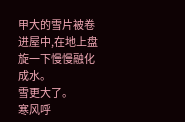甲大的雪片被卷进屋中,在地上盘旋一下慢慢融化成水。
雪更大了。
寒风呼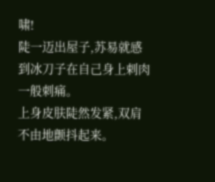啸!
陡一迈出屋子,苏易就感到冰刀子在自己身上剌肉一般刺痛。
上身皮肤陡然发紧,双肩不由地颤抖起来。